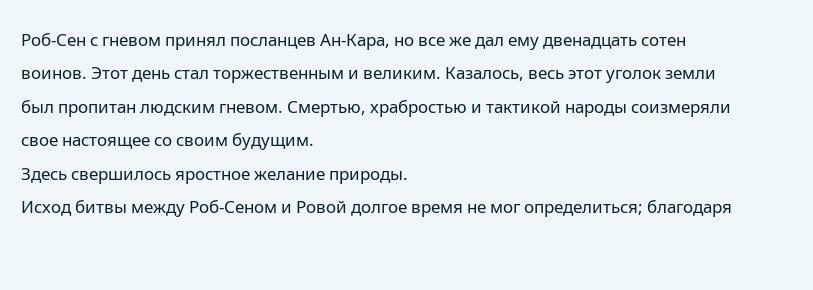Роб-Сен с гневом принял посланцев Ан-Кара, но все же дал ему двенадцать сотен воинов. Этот день стал торжественным и великим. Казалось, весь этот уголок земли был пропитан людским гневом. Смертью, храбростью и тактикой народы соизмеряли свое настоящее со своим будущим.
Здесь свершилось яростное желание природы.
Исход битвы между Роб-Сеном и Ровой долгое время не мог определиться; благодаря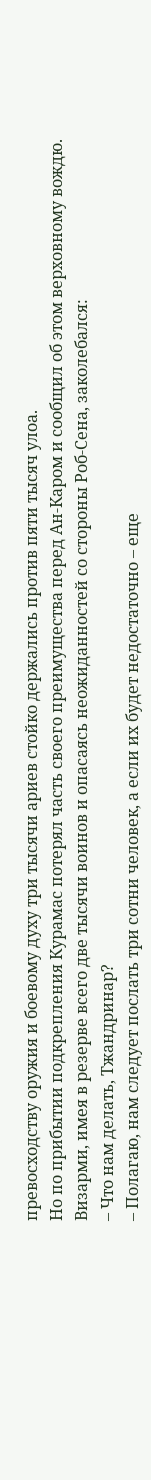превосходству оружия и боевому духу три тысячи ариев стойко держались против пяти тысяч улоа.
Но по прибытии подкрепления Курамас потерял часть своего преимущества перед Ан-Каром и сообщил об этом верховному вождю.
Визарми, имея в резерве всего две тысячи воинов и опасаясь неожиданностей со стороны Роб-Сена, заколебался:
– Что нам делать, Тжандринар?
– Полагаю, нам следует послать три сотни человек, а если их будет недостаточно – еще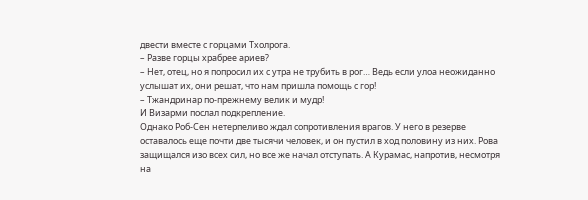двести вместе с горцами Тхолрога.
– Разве горцы храбрее ариев?
– Нет, отец, но я попросил их с утра не трубить в рог… Ведь если улоа неожиданно услышат их, они решат, что нам пришла помощь с гор!
– Тжандринар по-прежнему велик и мудр!
И Визарми послал подкрепление.
Однако Роб-Сен нетерпеливо ждал сопротивления врагов. У него в резерве оставалось еще почти две тысячи человек, и он пустил в ход половину из них. Рова защищался изо всех сил, но все же начал отступать. А Курамас, напротив, несмотря на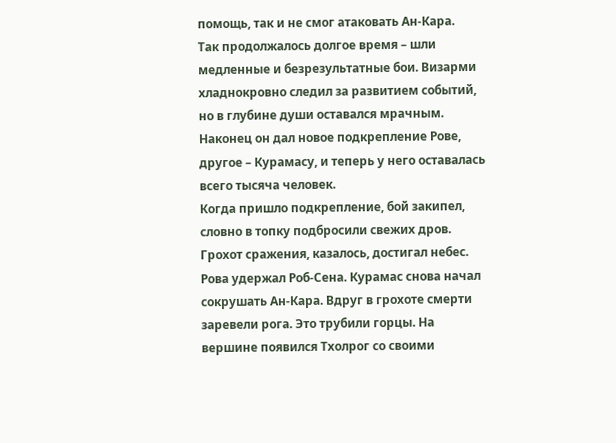помощь, так и не смог атаковать Ан-Кара.
Так продолжалось долгое время – шли медленные и безрезультатные бои. Визарми хладнокровно следил за развитием событий, но в глубине души оставался мрачным. Наконец он дал новое подкрепление Рове, другое – Курамасу, и теперь у него оставалась всего тысяча человек.
Когда пришло подкрепление, бой закипел, словно в топку подбросили свежих дров. Грохот сражения, казалось, достигал небес. Рова удержал Роб-Сена. Курамас снова начал сокрушать Ан-Кара. Вдруг в грохоте смерти заревели рога. Это трубили горцы. На вершине появился Тхолрог со своими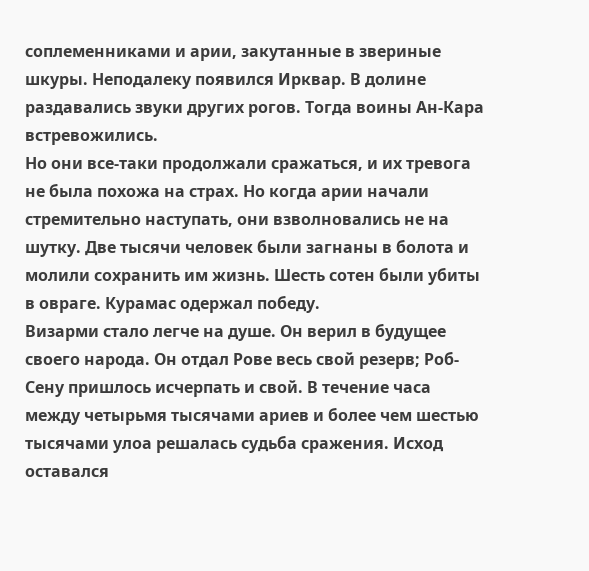соплеменниками и арии, закутанные в звериные шкуры. Неподалеку появился Ирквар. В долине раздавались звуки других рогов. Тогда воины Ан-Кара встревожились.
Но они все-таки продолжали сражаться, и их тревога не была похожа на страх. Но когда арии начали стремительно наступать, они взволновались не на шутку. Две тысячи человек были загнаны в болота и молили сохранить им жизнь. Шесть сотен были убиты в овраге. Курамас одержал победу.
Визарми стало легче на душе. Он верил в будущее своего народа. Он отдал Рове весь свой резерв; Роб-Сену пришлось исчерпать и свой. В течение часа между четырьмя тысячами ариев и более чем шестью тысячами улоа решалась судьба сражения. Исход оставался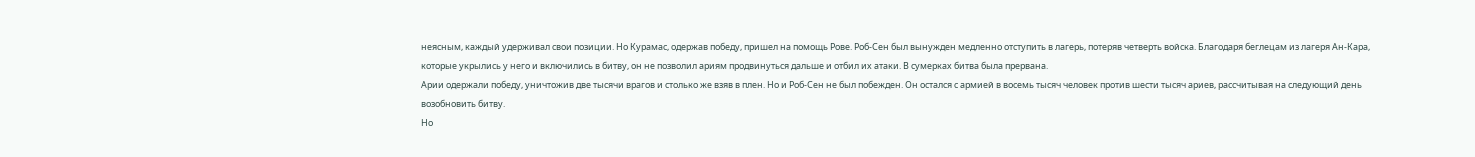неясным, каждый удерживал свои позиции. Но Курамас, одержав победу, пришел на помощь Рове. Роб-Сен был вынужден медленно отступить в лагерь, потеряв четверть войска. Благодаря беглецам из лагеря Ан-Кара, которые укрылись у него и включились в битву, он не позволил ариям продвинуться дальше и отбил их атаки. В сумерках битва была прервана.
Арии одержали победу, уничтожив две тысячи врагов и столько же взяв в плен. Но и Роб-Сен не был побежден. Он остался с армией в восемь тысяч человек против шести тысяч ариев, рассчитывая на следующий день возобновить битву.
Но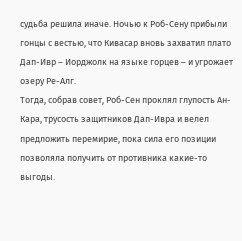судьба решила иначе. Ночью к Роб-Сену прибыли гонцы с вестью, что Кивасар вновь захватил плато Дап-Ивр – Иорджолк на языке горцев – и угрожает озеру Ре-Алг.
Тогда, собрав совет, Роб-Сен проклял глупость Ан-Кара, трусость защитников Дап-Ивра и велел предложить перемирие, пока сила его позиции позволяла получить от противника какие-то выгоды.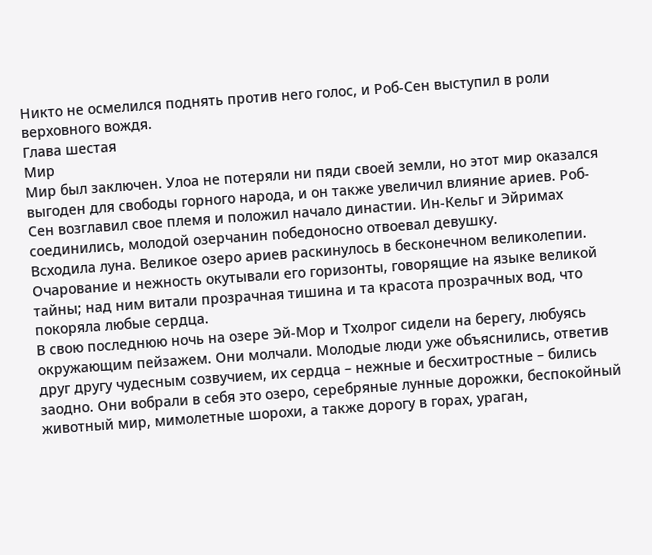Никто не осмелился поднять против него голос, и Роб-Сен выступил в роли верховного вождя.
Глава шестая
Мир
Мир был заключен. Улоа не потеряли ни пяди своей земли, но этот мир оказался выгоден для свободы горного народа, и он также увеличил влияние ариев. Роб-Сен возглавил свое племя и положил начало династии. Ин-Кельг и Эйримах соединились, молодой озерчанин победоносно отвоевал девушку.
Всходила луна. Великое озеро ариев раскинулось в бесконечном великолепии. Очарование и нежность окутывали его горизонты, говорящие на языке великой тайны; над ним витали прозрачная тишина и та красота прозрачных вод, что покоряла любые сердца.
В свою последнюю ночь на озере Эй-Мор и Тхолрог сидели на берегу, любуясь окружающим пейзажем. Они молчали. Молодые люди уже объяснились, ответив друг другу чудесным созвучием, их сердца – нежные и бесхитростные – бились заодно. Они вобрали в себя это озеро, серебряные лунные дорожки, беспокойный животный мир, мимолетные шорохи, а также дорогу в горах, ураган,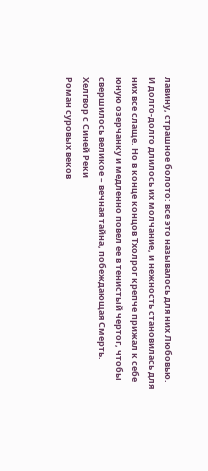лавину, страшное болото: все это называлось для них Любовью.
И долго-долго длилось их молчание, и нежность становилась для них все слаще. Но в конце концов Тхолрог крепче прижал к себе юную озерчанку и медленно повел ее в тенистый чертог, чтобы свершилось великое – вечная тайна, побеждающая Смерть.
Хелгвор с Синей Реки
Роман суровых веков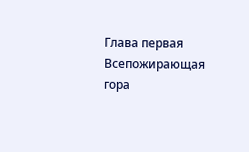Глава первая
Всепожирающая гора